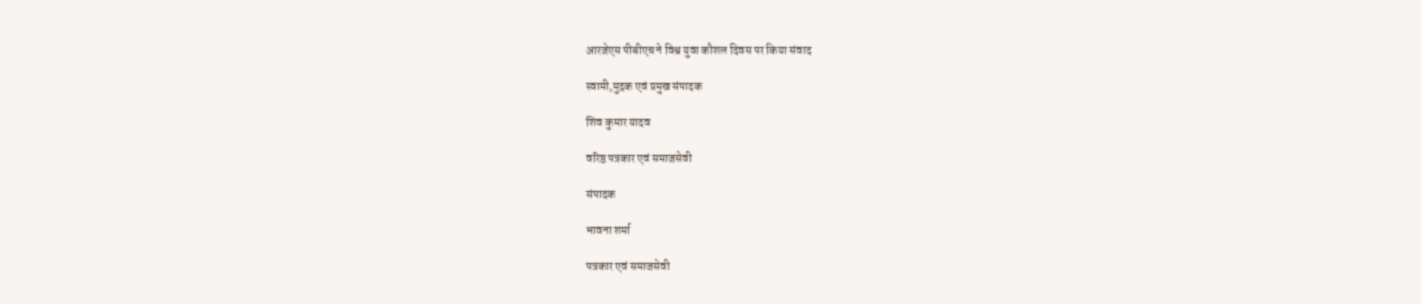आरजेएस पीबीएच ने विश्व युवा कौशल दिवस पर किया संवाद

स्वामी,मुद्रक एवं प्रमुख संपादक

शिव कुमार यादव

वरिष्ठ पत्रकार एवं समाजसेवी

संपादक

भावना शर्मा

पत्रकार एवं समाजसेवी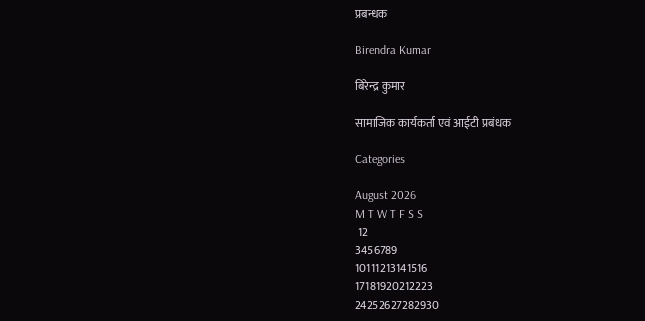प्रबन्धक

Birendra Kumar

बिरेन्द्र कुमार

सामाजिक कार्यकर्ता एवं आईटी प्रबंधक

Categories

August 2026
M T W T F S S
 12
3456789
10111213141516
17181920212223
24252627282930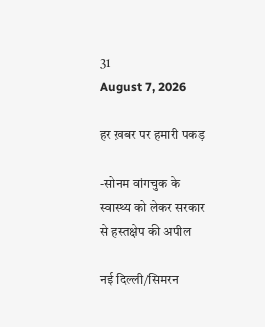31
August 7, 2026

हर ख़बर पर हमारी पकड़

-सोनम वांगचुक के स्वास्थ्य को लेकर सरकार से हस्तक्षेप की अपील

नई दिल्ली/सिमरन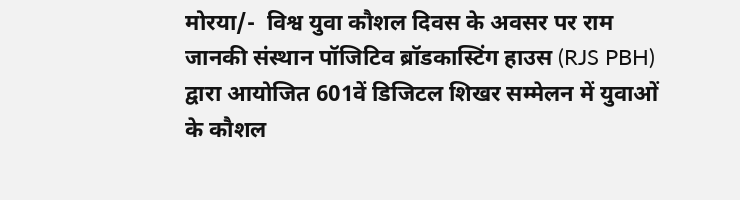मोरया/-  विश्व युवा कौशल दिवस के अवसर पर राम जानकी संस्थान पॉजिटिव ब्रॉडकास्टिंग हाउस (RJS PBH) द्वारा आयोजित 601वें डिजिटल शिखर सम्मेलन में युवाओं के कौशल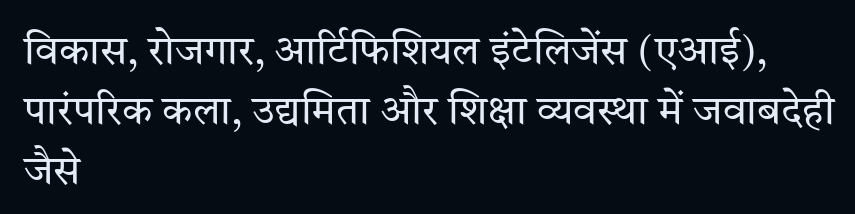विकास, रोजगार, आर्टिफिशियल इंटेलिजेंस (एआई), पारंपरिक कला, उद्यमिता और शिक्षा व्यवस्था में जवाबदेही जैसे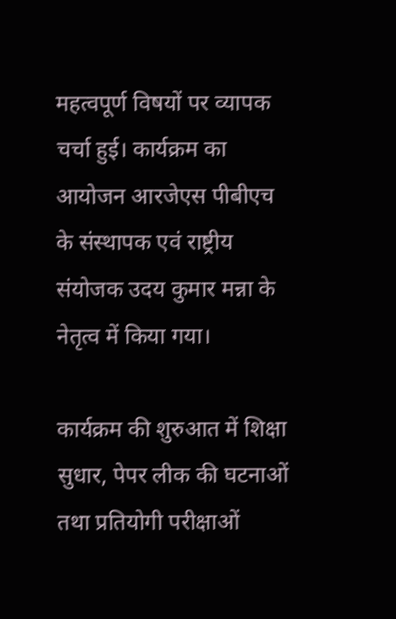महत्वपूर्ण विषयों पर व्यापक चर्चा हुई। कार्यक्रम का आयोजन आरजेएस पीबीएच के संस्थापक एवं राष्ट्रीय संयोजक उदय कुमार मन्ना के नेतृत्व में किया गया।

कार्यक्रम की शुरुआत में शिक्षा सुधार, पेपर लीक की घटनाओं तथा प्रतियोगी परीक्षाओं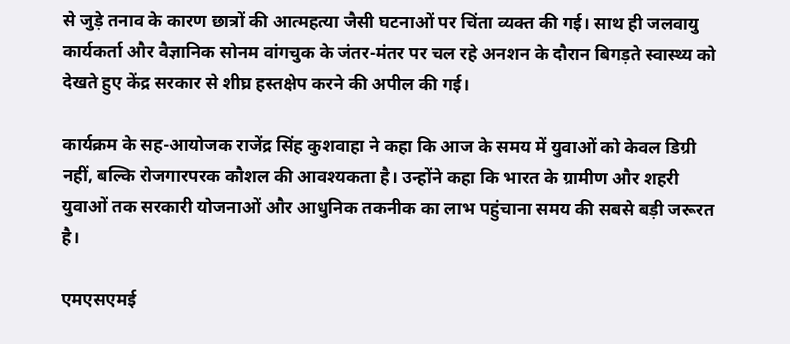से जुड़े तनाव के कारण छात्रों की आत्महत्या जैसी घटनाओं पर चिंता व्यक्त की गई। साथ ही जलवायु कार्यकर्ता और वैज्ञानिक सोनम वांगचुक के जंतर-मंतर पर चल रहे अनशन के दौरान बिगड़ते स्वास्थ्य को देखते हुए केंद्र सरकार से शीघ्र हस्तक्षेप करने की अपील की गई।

कार्यक्रम के सह-आयोजक राजेंद्र सिंह कुशवाहा ने कहा कि आज के समय में युवाओं को केवल डिग्री नहीं, बल्कि रोजगारपरक कौशल की आवश्यकता है। उन्होंने कहा कि भारत के ग्रामीण और शहरी युवाओं तक सरकारी योजनाओं और आधुनिक तकनीक का लाभ पहुंचाना समय की सबसे बड़ी जरूरत है।

एमएसएमई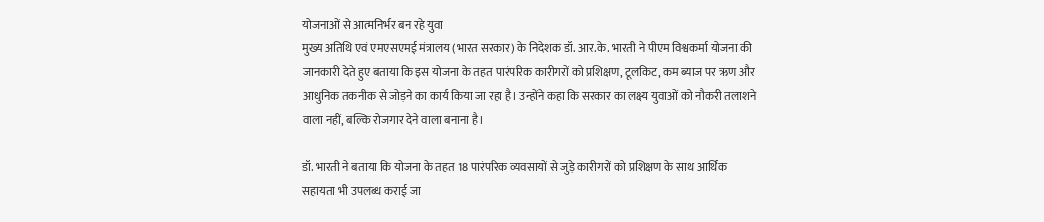योजनाओं से आत्मनिर्भर बन रहे युवा
मुख्य अतिथि एवं एमएसएमई मंत्रालय (भारत सरकार) के निदेशक डॉ. आर.के. भारती ने पीएम विश्वकर्मा योजना की जानकारी देते हुए बताया कि इस योजना के तहत पारंपरिक कारीगरों को प्रशिक्षण, टूलकिट, कम ब्याज पर ऋण और आधुनिक तकनीक से जोड़ने का कार्य किया जा रहा है। उन्होंने कहा कि सरकार का लक्ष्य युवाओं को नौकरी तलाशने वाला नहीं, बल्कि रोजगार देने वाला बनाना है।

डॉ. भारती ने बताया कि योजना के तहत 18 पारंपरिक व्यवसायों से जुड़े कारीगरों को प्रशिक्षण के साथ आर्थिक सहायता भी उपलब्ध कराई जा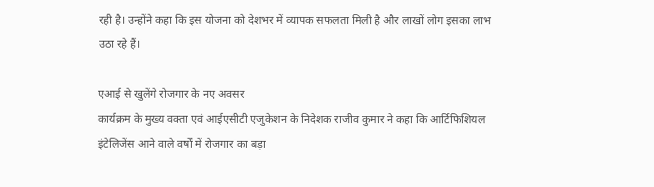रही है। उन्होंने कहा कि इस योजना को देशभर में व्यापक सफलता मिली है और लाखों लोग इसका लाभ उठा रहे हैं।

एआई से खुलेंगे रोजगार के नए अवसर
कार्यक्रम के मुख्य वक्ता एवं आईएसीटी एजुकेशन के निदेशक राजीव कुमार ने कहा कि आर्टिफिशियल इंटेलिजेंस आने वाले वर्षों में रोजगार का बड़ा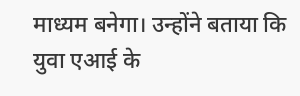माध्यम बनेगा। उन्होंने बताया कि युवा एआई के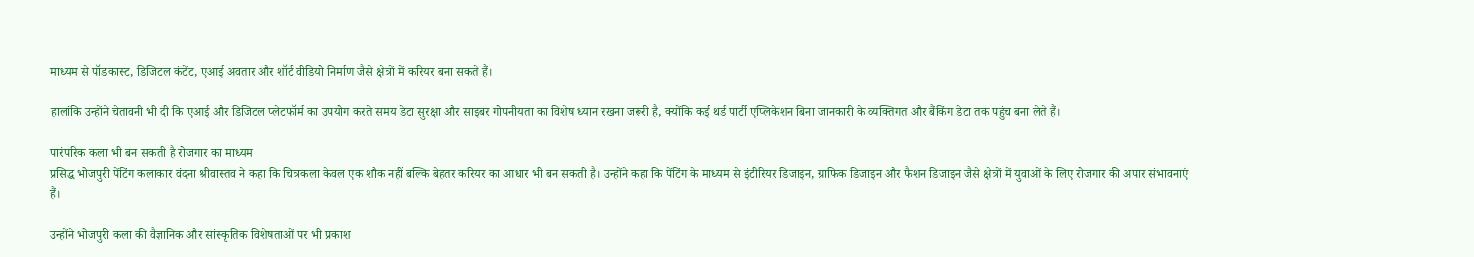माध्यम से पॉडकास्ट, डिजिटल कंटेंट, एआई अवतार और शॉर्ट वीडियो निर्माण जैसे क्षेत्रों में करियर बना सकते हैं।

हालांकि उन्होंने चेतावनी भी दी कि एआई और डिजिटल प्लेटफॉर्म का उपयोग करते समय डेटा सुरक्षा और साइबर गोपनीयता का विशेष ध्यान रखना जरूरी है, क्योंकि कई थर्ड पार्टी एप्लिकेशन बिना जानकारी के व्यक्तिगत और बैंकिंग डेटा तक पहुंच बना लेते हैं।

पारंपरिक कला भी बन सकती है रोजगार का माध्यम
प्रसिद्ध भोजपुरी पेंटिंग कलाकार वंदना श्रीवास्तव ने कहा कि चित्रकला केवल एक शौक नहीं बल्कि बेहतर करियर का आधार भी बन सकती है। उन्होंने कहा कि पेंटिंग के माध्यम से इंटीरियर डिजाइन, ग्राफिक डिजाइन और फैशन डिजाइन जैसे क्षेत्रों में युवाओं के लिए रोजगार की अपार संभावनाएं हैं।

उन्होंने भोजपुरी कला की वैज्ञानिक और सांस्कृतिक विशेषताओं पर भी प्रकाश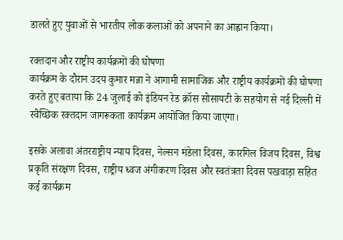डालते हुए युवाओं से भारतीय लोक कलाओं को अपनाने का आह्वान किया।

रक्तदान और राष्ट्रीय कार्यक्रमों की घोषणा
कार्यक्रम के दौरान उदय कुमार मन्ना ने आगामी सामाजिक और राष्ट्रीय कार्यक्रमों की घोषणा करते हुए बताया कि 24 जुलाई को इंडियन रेड क्रॉस सोसायटी के सहयोग से नई दिल्ली में स्वैच्छिक रक्तदान जागरूकता कार्यक्रम आयोजित किया जाएगा।

इसके अलावा अंतरराष्ट्रीय न्याय दिवस, नेल्सन मंडेला दिवस, कारगिल विजय दिवस, विश्व प्रकृति संरक्षण दिवस, राष्ट्रीय ध्वज अंगीकरण दिवस और स्वतंत्रता दिवस पखवाड़ा सहित कई कार्यक्रम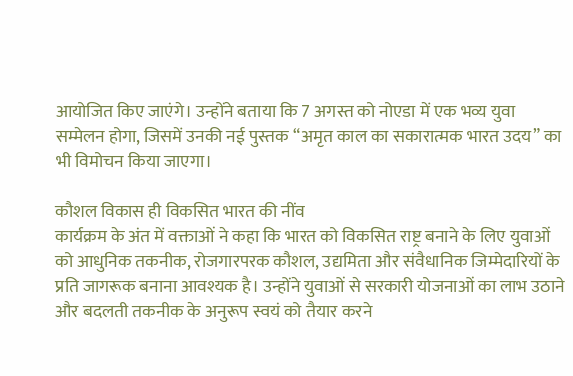आयोजित किए जाएंगे। उन्होंने बताया कि 7 अगस्त को नोएडा में एक भव्य युवा सम्मेलन होगा, जिसमें उनकी नई पुस्तक “अमृत काल का सकारात्मक भारत उदय” का भी विमोचन किया जाएगा।

कौशल विकास ही विकसित भारत की नींव
कार्यक्रम के अंत में वक्ताओं ने कहा कि भारत को विकसित राष्ट्र बनाने के लिए युवाओं को आधुनिक तकनीक, रोजगारपरक कौशल, उद्यमिता और संवैधानिक जिम्मेदारियों के प्रति जागरूक बनाना आवश्यक है। उन्होंने युवाओं से सरकारी योजनाओं का लाभ उठाने और बदलती तकनीक के अनुरूप स्वयं को तैयार करने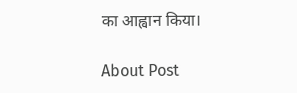का आह्वान किया।

About Post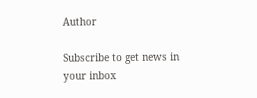Author

Subscribe to get news in your inbox